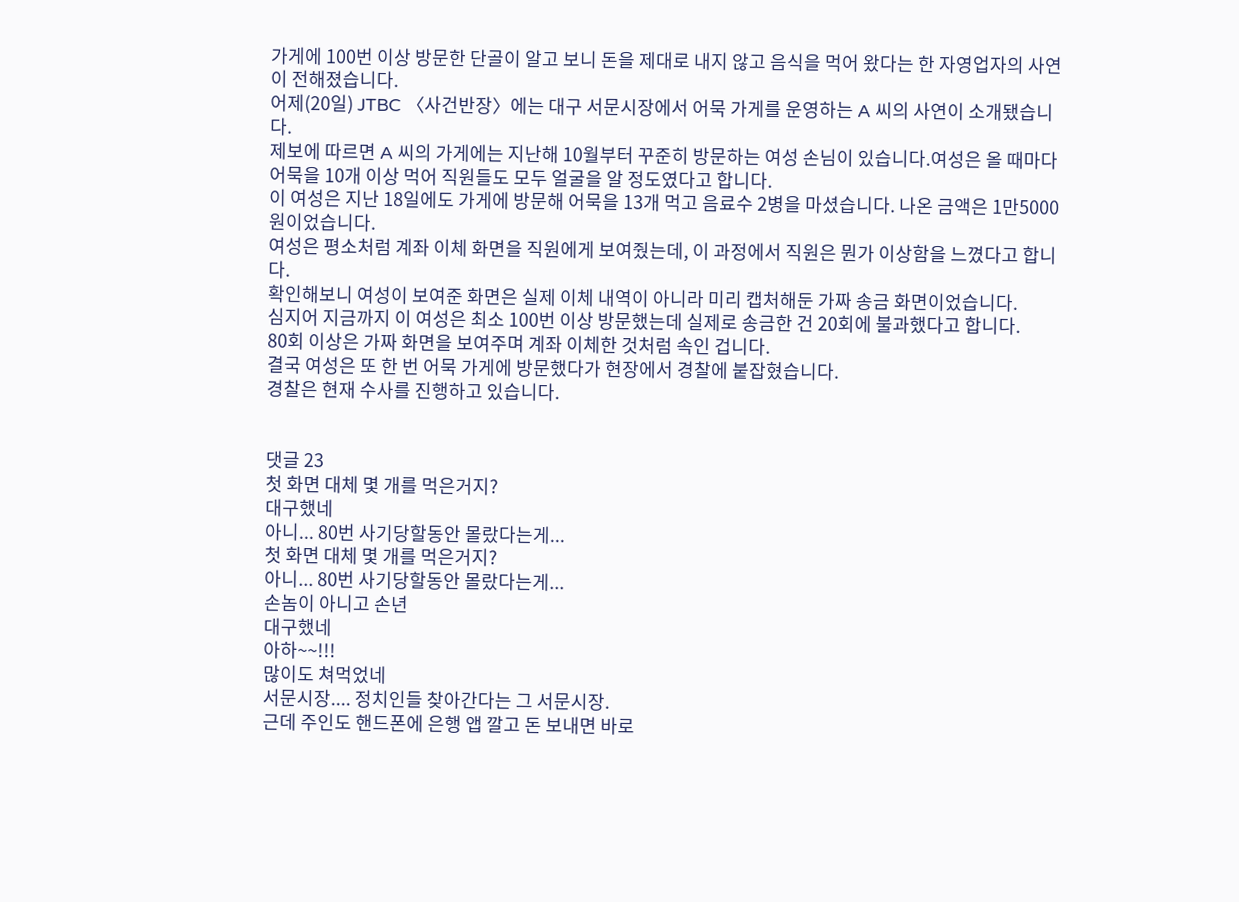가게에 100번 이상 방문한 단골이 알고 보니 돈을 제대로 내지 않고 음식을 먹어 왔다는 한 자영업자의 사연이 전해졌습니다.
어제(20일) JTBC 〈사건반장〉에는 대구 서문시장에서 어묵 가게를 운영하는 A 씨의 사연이 소개됐습니다.
제보에 따르면 A 씨의 가게에는 지난해 10월부터 꾸준히 방문하는 여성 손님이 있습니다.여성은 올 때마다 어묵을 10개 이상 먹어 직원들도 모두 얼굴을 알 정도였다고 합니다.
이 여성은 지난 18일에도 가게에 방문해 어묵을 13개 먹고 음료수 2병을 마셨습니다. 나온 금액은 1만5000원이었습니다.
여성은 평소처럼 계좌 이체 화면을 직원에게 보여줬는데, 이 과정에서 직원은 뭔가 이상함을 느꼈다고 합니다.
확인해보니 여성이 보여준 화면은 실제 이체 내역이 아니라 미리 캡처해둔 가짜 송금 화면이었습니다.
심지어 지금까지 이 여성은 최소 100번 이상 방문했는데 실제로 송금한 건 20회에 불과했다고 합니다.
80회 이상은 가짜 화면을 보여주며 계좌 이체한 것처럼 속인 겁니다.
결국 여성은 또 한 번 어묵 가게에 방문했다가 현장에서 경찰에 붙잡혔습니다.
경찰은 현재 수사를 진행하고 있습니다.


댓글 23
첫 화면 대체 몇 개를 먹은거지?
대구했네
아니... 80번 사기당할동안 몰랐다는게...
첫 화면 대체 몇 개를 먹은거지?
아니... 80번 사기당할동안 몰랐다는게...
손놈이 아니고 손년
대구했네
아하~~!!!
많이도 쳐먹었네
서문시장.... 정치인들 찾아간다는 그 서문시장.
근데 주인도 핸드폰에 은행 앱 깔고 돈 보내면 바로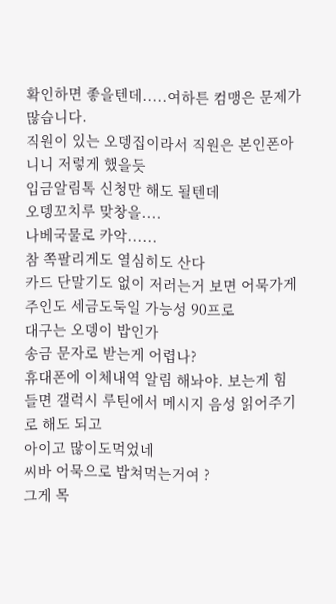확인하면 좋을텐데.....여하튼 컴맹은 문제가 많습니다.
직원이 있는 오뎅집이라서 직원은 본인폰아니니 저렇게 했을듯
입금알림톡 신청만 해도 될텐데
오뎅꼬치루 맞창을....
나베국물로 카악......
참 쪽팔리게도 열심히도 산다
카드 단말기도 없이 저러는거 보면 어묵가게 주인도 세금도둑일 가능성 90프로
대구는 오뎅이 밥인가
송금 문자로 받는게 어렵나?
휴대폰에 이체내역 알림 해놔야. 보는게 힘들면 갤럭시 루틴에서 메시지 음성 읽어주기로 해도 되고
아이고 많이도먹었네
씨바 어묵으로 밥쳐먹는거여 ?
그게 목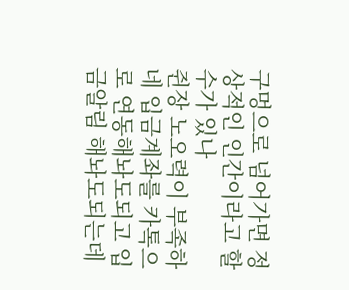구멍으로 넘어가면 정상적인 인간이라고 할 수가 있나
쥔장 노오력이 부족하네 입금계좌를 카톡으로 연동해놔도되고 입금알림 해놔도되는데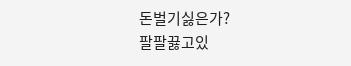돈벌기싫은가?
팔팔끓고있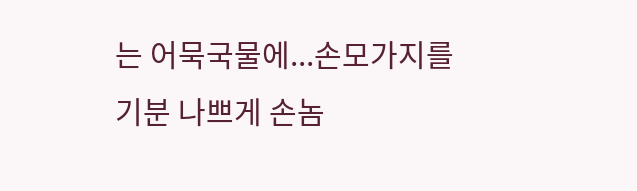는 어묵국물에...손모가지를
기분 나쁘게 손놈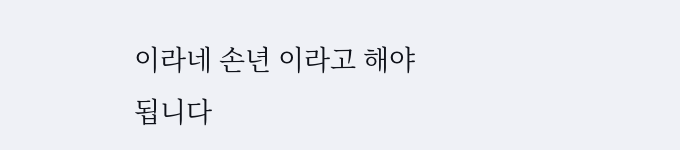이라네 손년 이라고 해야됩니다